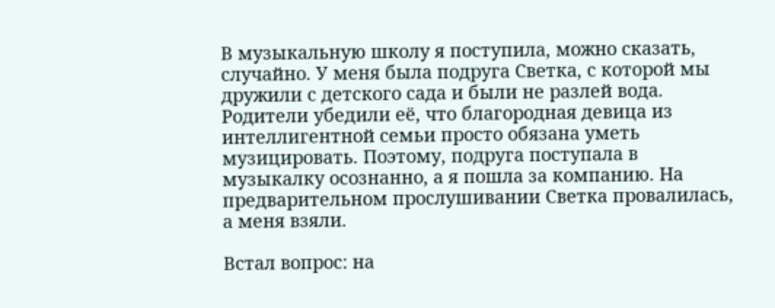В музыкальную школу я поступила, можно сказать, случайно. У меня была подруга Светка, с которой мы дружили с детского сада и были не разлей вода. Родители убедили её, что благородная девица из интеллигентной семьи просто обязана уметь музицировать. Поэтому, подруга поступала в музыкалку осознанно, а я пошла за компанию. На предварительном прослушивании Светка провалилась, а меня взяли.

Встал вопрос: на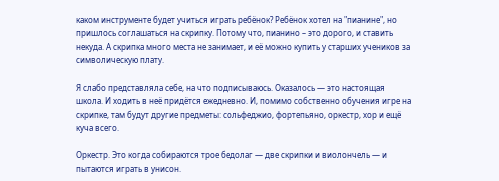каком инструменте будет учиться играть ребёнок? Ребёнок хотел на "пианине", но пришлось соглашаться на скрипку. Потому что, пианино – это дорого, и ставить некуда. А скрипка много места не занимает, и её можно купить у старших учеников за символическую плату.

Я слабо представляла себе, на что подписываюсь. Оказалось — это настоящая школа. И ходить в неё придётся ежедневно. И, помимо собственно обучения игре на скрипке, там будут другие предметы: сольфеджио, фортепьяно, оркестр, хор и ещё куча всего.

Оркестр. Это когда собираются трое бедолаг — две скрипки и виолончель — и пытаются играть в унисон.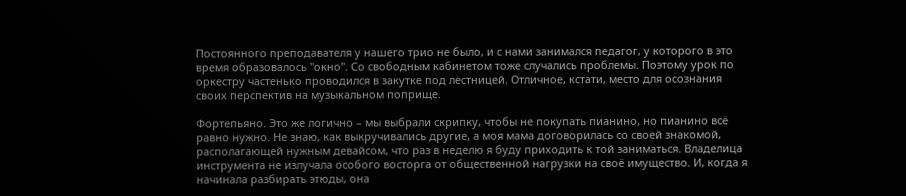Постоянного преподавателя у нашего трио не было, и с нами занимался педагог, у которого в это время образовалось "окно". Со свободным кабинетом тоже случались проблемы. Поэтому урок по оркестру частенько проводился в закутке под лестницей. Отличное, кстати, место для осознания своих перспектив на музыкальном поприще.

Фортепьяно. Это же логично – мы выбрали скрипку, чтобы не покупать пианино, но пианино всё равно нужно. Не знаю, как выкручивались другие, а моя мама договорилась со своей знакомой, располагающей нужным девайсом, что раз в неделю я буду приходить к той заниматься. Владелица инструмента не излучала особого восторга от общественной нагрузки на своё имущество. И, когда я начинала разбирать этюды, она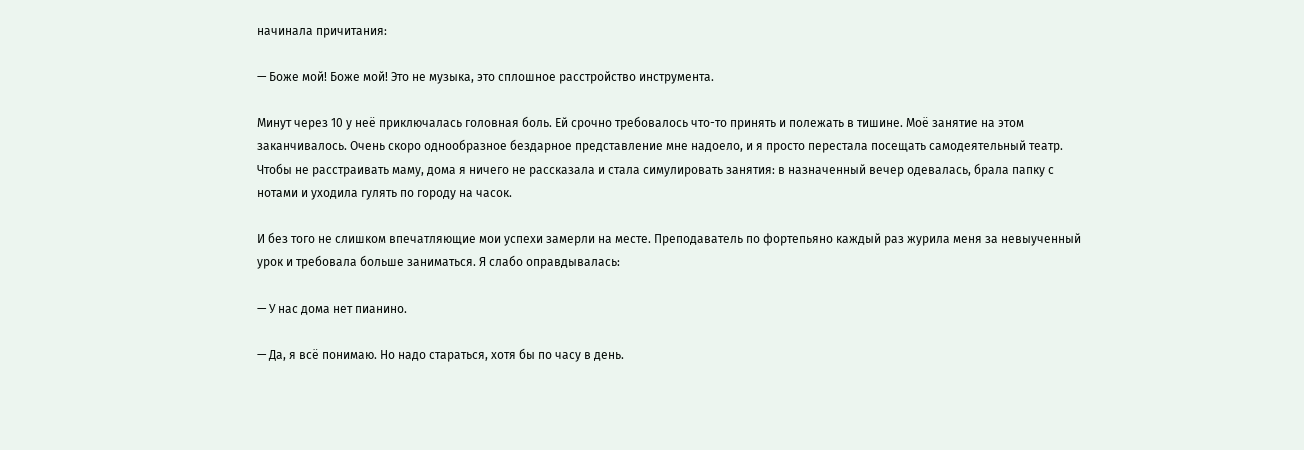начинала причитания:

— Боже мой! Боже мой! Это не музыка, это сплошное расстройство инструмента.

Минут через 10 у неё приключалась головная боль. Ей срочно требовалось что-то принять и полежать в тишине. Моё занятие на этом заканчивалось. Очень скоро однообразное бездарное представление мне надоело, и я просто перестала посещать самодеятельный театр. Чтобы не расстраивать маму, дома я ничего не рассказала и стала симулировать занятия: в назначенный вечер одевалась, брала папку с нотами и уходила гулять по городу на часок.

И без того не слишком впечатляющие мои успехи замерли на месте. Преподаватель по фортепьяно каждый раз журила меня за невыученный урок и требовала больше заниматься. Я слабо оправдывалась:

— У нас дома нет пианино.

— Да, я всё понимаю. Но надо стараться, хотя бы по часу в день.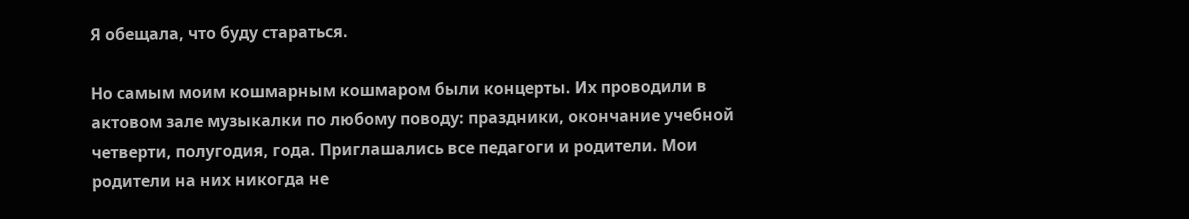Я обещала, что буду стараться.

Но самым моим кошмарным кошмаром были концерты. Их проводили в актовом зале музыкалки по любому поводу: праздники, окончание учебной четверти, полугодия, года. Приглашались все педагоги и родители. Мои родители на них никогда не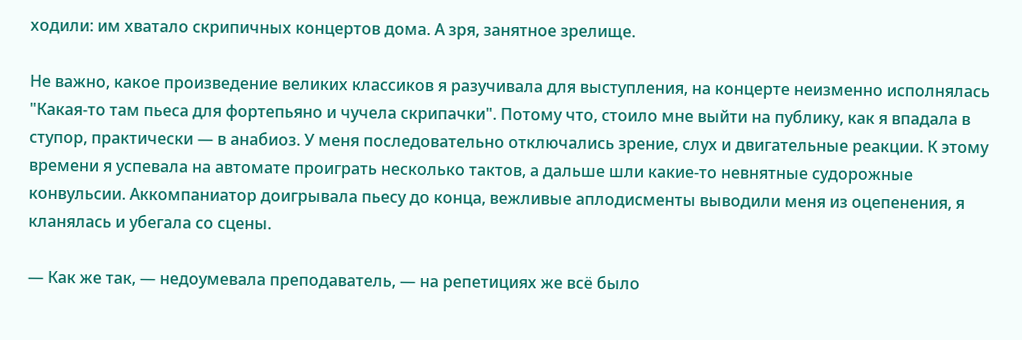ходили: им хватало скрипичных концертов дома. А зря, занятное зрелище.

Не важно, какое произведение великих классиков я разучивала для выступления, на концерте неизменно исполнялась "Какая-то там пьеса для фортепьяно и чучела скрипачки". Потому что, стоило мне выйти на публику, как я впадала в ступор, практически — в анабиоз. У меня последовательно отключались зрение, слух и двигательные реакции. К этому времени я успевала на автомате проиграть несколько тактов, а дальше шли какие-то невнятные судорожные конвульсии. Аккомпаниатор доигрывала пьесу до конца, вежливые аплодисменты выводили меня из оцепенения, я кланялась и убегала со сцены.

— Как же так, — недоумевала преподаватель, — на репетициях же всё было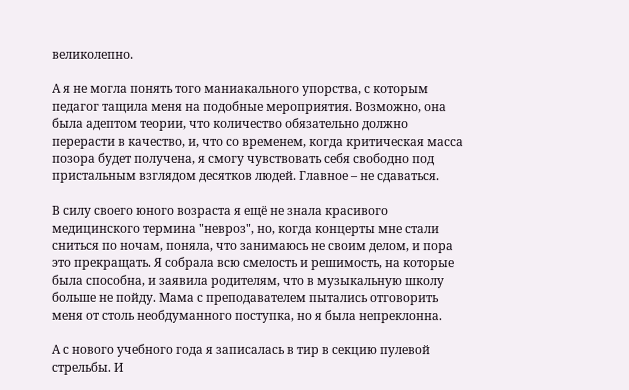великолепно.

А я не могла понять того маниакального упорства, с которым педагог тащила меня на подобные мероприятия. Возможно, она была адептом теории, что количество обязательно должно перерасти в качество, и, что со временем, когда критическая масса позора будет получена, я смогу чувствовать себя свободно под пристальным взглядом десятков людей. Главное – не сдаваться.

В силу своего юного возраста я ещё не знала красивого медицинского термина "невроз", но, когда концерты мне стали сниться по ночам, поняла, что занимаюсь не своим делом, и пора это прекращать. Я собрала всю смелость и решимость, на которые была способна, и заявила родителям, что в музыкальную школу больше не пойду. Мама с преподавателем пытались отговорить меня от столь необдуманного поступка, но я была непреклонна.

А с нового учебного года я записалась в тир в секцию пулевой стрельбы. И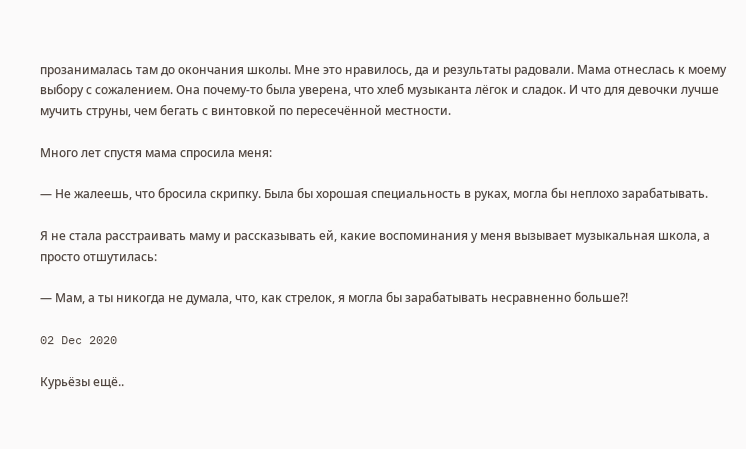прозанималась там до окончания школы. Мне это нравилось, да и результаты радовали. Мама отнеслась к моему выбору с сожалением. Она почему-то была уверена, что хлеб музыканта лёгок и сладок. И что для девочки лучше мучить струны, чем бегать с винтовкой по пересечённой местности.

Много лет спустя мама спросила меня:

— Не жалеешь, что бросила скрипку. Была бы хорошая специальность в руках, могла бы неплохо зарабатывать.

Я не стала расстраивать маму и рассказывать ей, какие воспоминания у меня вызывает музыкальная школа, а просто отшутилась:

— Мам, а ты никогда не думала, что, как стрелок, я могла бы зарабатывать несравненно больше?!

02 Dec 2020

Курьёзы ещё..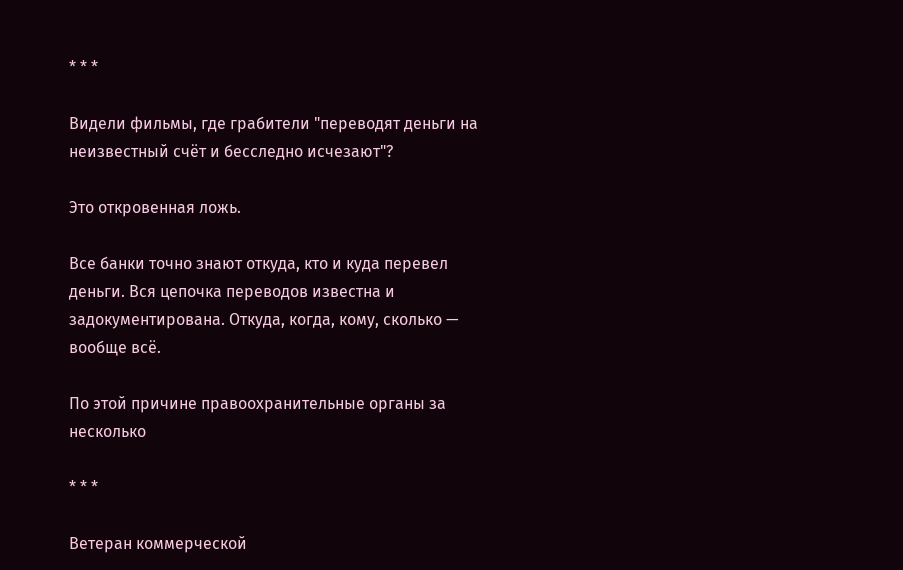* * *

Видели фильмы, где грабители "переводят деньги на неизвестный счёт и бесследно исчезают"?

Это откровенная ложь.

Все банки точно знают откуда, кто и куда перевел деньги. Вся цепочка переводов известна и задокументирована. Откуда, когда, кому, сколько — вообще всё.

По этой причине правоохранительные органы за несколько

* * *

Ветеран коммерческой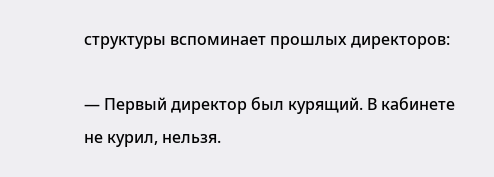структуры вспоминает прошлых директоров:

— Первый директор был курящий. В кабинете не курил, нельзя.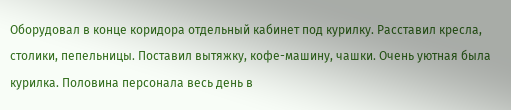Оборудовал в конце коридора отдельный кабинет под курилку. Расставил кресла, столики, пепельницы. Поставил вытяжку, кофе-машину, чашки. Очень уютная была курилка. Половина персонала весь день в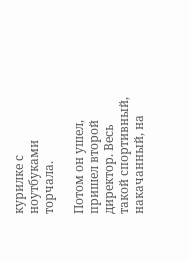курилке с ноутбуками торчала.

Потом он ушел, пришел второй директор. Весь такой спортивный, накачанный, на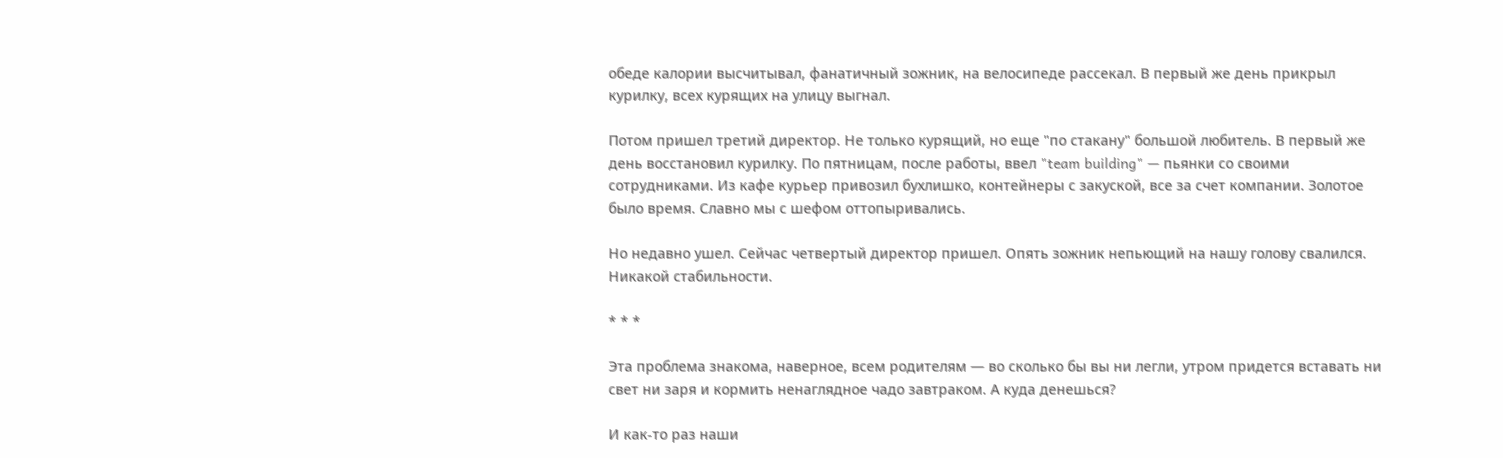обеде калории высчитывал, фанатичный зожник, на велосипеде рассекал. В первый же день прикрыл курилку, всех курящих на улицу выгнал.

Потом пришел третий директор. Не только курящий, но еще "по стакану" большой любитель. В первый же день восстановил курилку. По пятницам, после работы, ввел "team building" — пьянки со своими сотрудниками. Из кафе курьер привозил бухлишко, контейнеры с закуской, все за счет компании. Золотое было время. Славно мы с шефом оттопыривались.

Но недавно ушел. Сейчас четвертый директор пришел. Опять зожник непьющий на нашу голову свалился. Никакой стабильности.

* * *

Эта проблема знакома, наверное, всем родителям — во сколько бы вы ни легли, утром придется вставать ни свет ни заря и кормить ненаглядное чадо завтраком. А куда денешься?

И как-то раз наши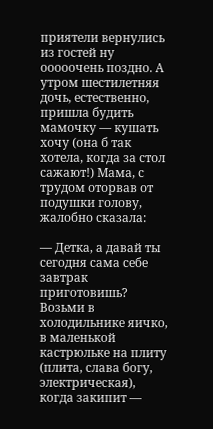приятели вернулись из гостей ну ооооочень поздно. А утром шестилетняя дочь, естественно, пришла будить мамочку — кушать хочу (она б так хотела, когда за стол сажают!) Мама, с трудом оторвав от подушки голову, жалобно сказала:

— Детка, а давай ты сегодня сама себе завтрак приготовишь? Возьми в холодильнике яичко, в маленькой кастрюльке на плиту (плита, слава богу, электрическая), когда закипит —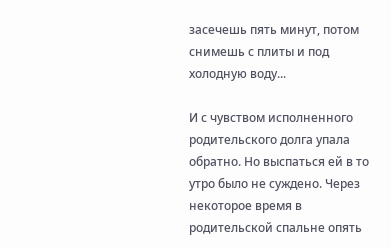засечешь пять минут, потом снимешь с плиты и под холодную воду...

И с чувством исполненного родительского долга упала обратно. Но выспаться ей в то утро было не суждено. Через некоторое время в родительской спальне опять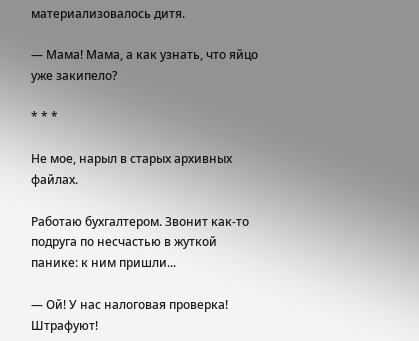материализовалось дитя.

— Мама! Мама, а как узнать, что яйцо уже закипело?

* * *

Не мое, нарыл в старых архивных файлах.

Работаю бухгалтером. Звонит как-то подруга по несчастью в жуткой панике: к ним пришли...

— Ой! У нас налоговая проверка! Штрафуют!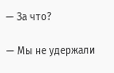— За что?

— Мы не удержали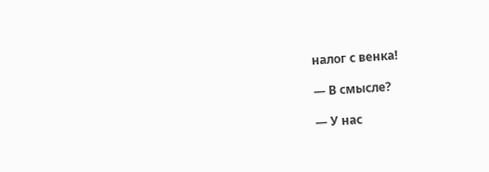налог с венка!

— В смысле?

— У нас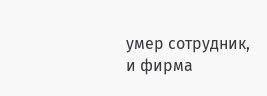умер сотрудник, и фирма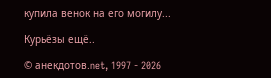купила венок на его могилу...

Курьёзы ещё..

© анекдотов.net, 1997 - 2026